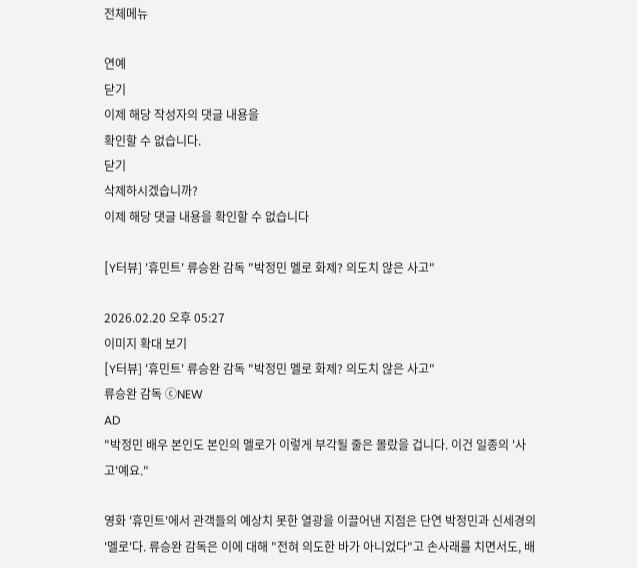전체메뉴

연예
닫기
이제 해당 작성자의 댓글 내용을
확인할 수 없습니다.
닫기
삭제하시겠습니까?
이제 해당 댓글 내용을 확인할 수 없습니다

[Y터뷰] '휴민트' 류승완 감독 "박정민 멜로 화제? 의도치 않은 사고"

2026.02.20 오후 05:27
이미지 확대 보기
[Y터뷰] '휴민트' 류승완 감독 "박정민 멜로 화제? 의도치 않은 사고"
류승완 감독 ⓒNEW
AD
"박정민 배우 본인도 본인의 멜로가 이렇게 부각될 줄은 몰랐을 겁니다. 이건 일종의 '사고'예요."

영화 '휴민트'에서 관객들의 예상치 못한 열광을 이끌어낸 지점은 단연 박정민과 신세경의 '멜로'다. 류승완 감독은 이에 대해 "전혀 의도한 바가 아니었다"고 손사래를 치면서도, 배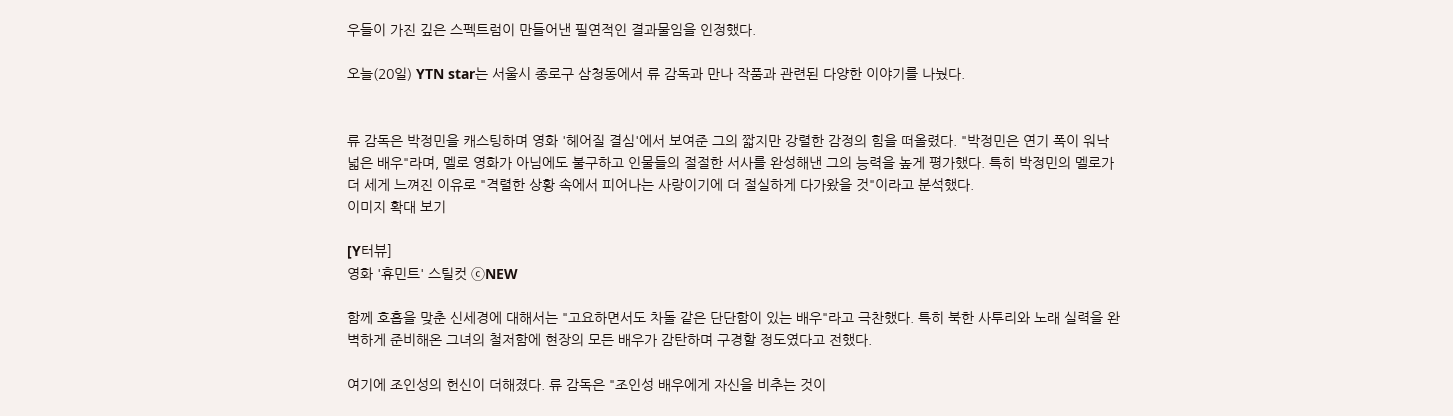우들이 가진 깊은 스펙트럼이 만들어낸 필연적인 결과물임을 인정했다.

오늘(20일) YTN star는 서울시 종로구 삼청동에서 류 감독과 만나 작품과 관련된 다양한 이야기를 나눴다.


류 감독은 박정민을 캐스팅하며 영화 '헤어질 결심'에서 보여준 그의 짧지만 강렬한 감정의 힘을 떠올렸다. "박정민은 연기 폭이 워낙 넓은 배우"라며, 멜로 영화가 아님에도 불구하고 인물들의 절절한 서사를 완성해낸 그의 능력을 높게 평가했다. 특히 박정민의 멜로가 더 세게 느껴진 이유로 "격렬한 상황 속에서 피어나는 사랑이기에 더 절실하게 다가왔을 것"이라고 분석했다.
이미지 확대 보기

[Y터뷰]
영화 '휴민트' 스틸컷 ⓒNEW

함께 호흡을 맞춘 신세경에 대해서는 "고요하면서도 차돌 같은 단단함이 있는 배우"라고 극찬했다. 특히 북한 사투리와 노래 실력을 완벽하게 준비해온 그녀의 철저함에 현장의 모든 배우가 감탄하며 구경할 정도였다고 전했다.

여기에 조인성의 헌신이 더해졌다. 류 감독은 "조인성 배우에게 자신을 비추는 것이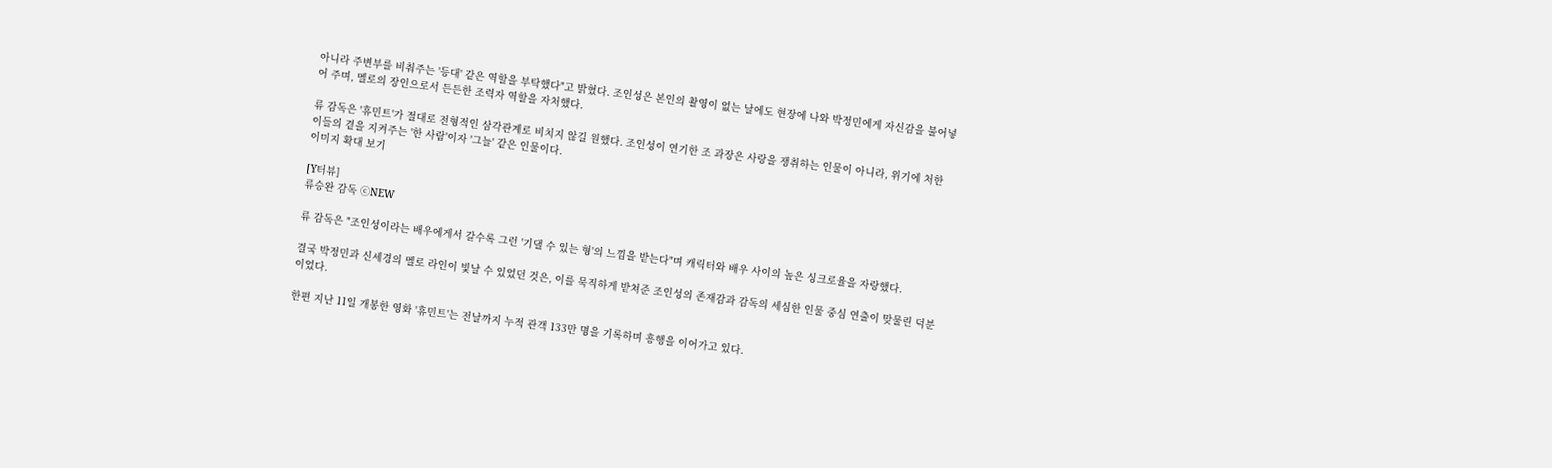아니라 주변부를 비춰주는 '등대' 같은 역할을 부탁했다"고 밝혔다. 조인성은 본인의 촬영이 없는 날에도 현장에 나와 박정민에게 자신감을 불어넣어 주며, 멜로의 장인으로서 든든한 조력자 역할을 자처했다.

류 감독은 '휴민트'가 절대로 전형적인 삼각관계로 비치지 않길 원했다. 조인성이 연기한 조 과장은 사랑을 쟁취하는 인물이 아니라, 위기에 처한 이들의 곁을 지켜주는 '한 사람'이자 '그늘' 같은 인물이다.
이미지 확대 보기

[Y터뷰]
류승완 감독 ⓒNEW

류 감독은 "조인성이라는 배우에게서 갈수록 그런 '기댈 수 있는 형'의 느낌을 받는다"며 캐릭터와 배우 사이의 높은 싱크로율을 자랑했다.

결국 박정민과 신세경의 멜로 라인이 빛날 수 있었던 것은, 이를 묵직하게 받쳐준 조인성의 존재감과 감독의 세심한 인물 중심 연출이 맞물린 덕분이었다.

한편 지난 11일 개봉한 영화 '휴민트'는 전날까지 누적 관객 133만 명을 기록하며 흥행을 이어가고 있다.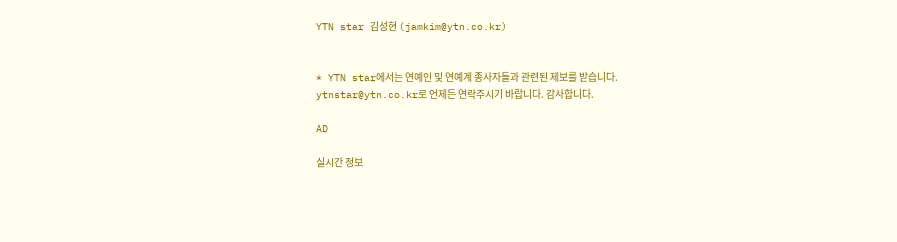YTN star 김성현 (jamkim@ytn.co.kr)


* YTN star에서는 연예인 및 연예계 종사자들과 관련된 제보를 받습니다.
ytnstar@ytn.co.kr로 언제든 연락주시기 바랍니다. 감사합니다.

AD

실시간 정보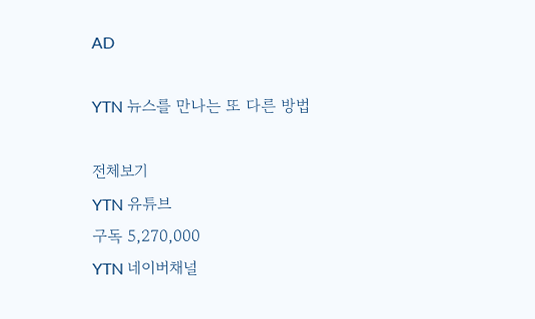AD

YTN 뉴스를 만나는 또 다른 방법

전체보기
YTN 유튜브
구독 5,270,000
YTN 네이버채널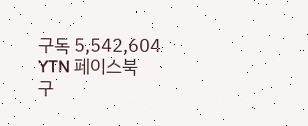구독 5,542,604
YTN 페이스북
구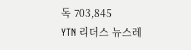독 703,845
YTN 리더스 뉴스레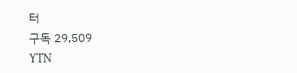터
구독 29,509
YTN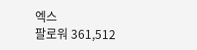엑스
팔로워 361,512